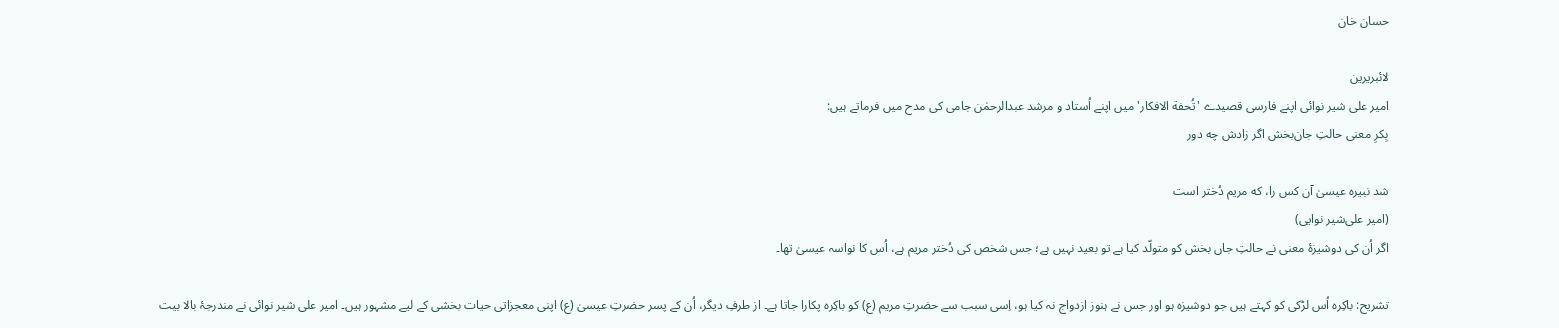حسان خان

لائبریرین
امیر علی شیر نوائی اپنے فارسی قصیدے 'تُحفة الافکار' میں اپنے اُستاد و مرشد عبدالرحمٰن جامی کی مدح میں فرماتے ہیں:
بِکرِ معنی حالتِ جان‌بخش اگر زادش چه دور

شد نبیره عیسیٰ آن کس را، که مریم دُختر است
(امیر علی‌شیر نوایی)
اگر اُن کی دوشیزۂ معنی نے حالتِ جاں بخش کو متولّد کیا ہے تو بعید نہیں ہے؛ جس شخص کی دُختر مریم ہے، اُس کا نواسہ عیسیٰ تھا۔

تشریح: باکِرہ اُس لڑکی کو کہتے ہیں جو دوشیزہ ہو اور جس نے ہنوز ازدواج نہ کیا ہو، اِسی سبب سے حضرتِ مریم (ع) کو باکِرہ پکارا جاتا ہے۔ از طرفِ دیگر، اُن کے پسر حضرتِ عیسیٰ (ع) اپنی معجزاتی حیات بخشی کے لیے مشہور ہیں۔ امیر علی شیر نوائی نے مندرجۂ بالا بیت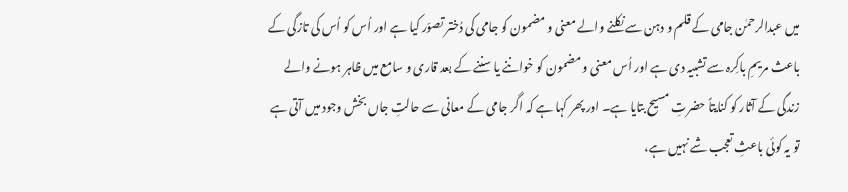میں عبدالرحمٰن جامی کے قلم و دہن سے نکلنے والے معنی و مضمون کو جامی کی دُختر تصوّر کیا ہے اور اُس کو اُس کی تازگی کے باعث مریمِ باکِرہ سے تشبیہ دی ہے اور اُس معنی و مضمون کو خواننے یا سننے کے بعد قاری و سامع میں ظاہر ہونے والے زندگی کے آثار کو کنایتاً حضرتِ مسیح بتایا ہے۔ اور پھر کہا ہے کہ اگر جامی کے معانی سے حالتِ جاں بخش وجود میں آتی ہے تو یہ کوئی باعثِ تعجب شے نہیں ہے،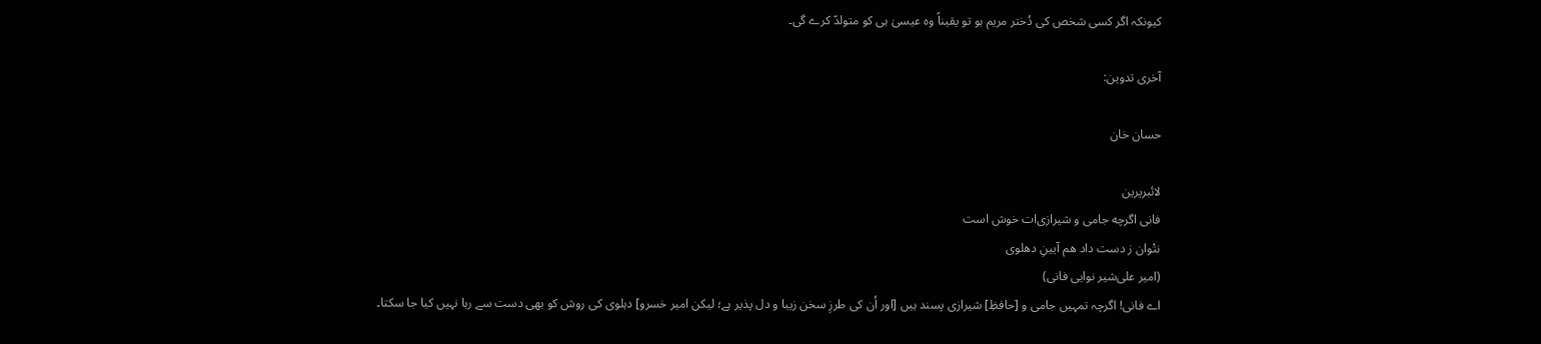کیونکہ اگر کسی شخص کی دُختر مریم ہو تو یقیناً وہ عیسیٰ ہی کو متولدّ کرے گی۔

آخری تدوین:

حسان خان

لائبریرین
فانی اگرچه جامی و شیرازی‌ات خوش است
نتْوان ز دست داد هم آیینِ دهلوی
(امیر علی‌شیر نوایی فانی)
اے فانی! اگرچہ تمہیں جامی و [حافظِ] شیرازی پسند ہیں [اور اُن کی طرزِ سخن زیبا و دل پذیر ہے؛ لیکن امیر خسرو] دہلوی کی روش کو بھی دست سے رہا نہیں کیا جا سکتا۔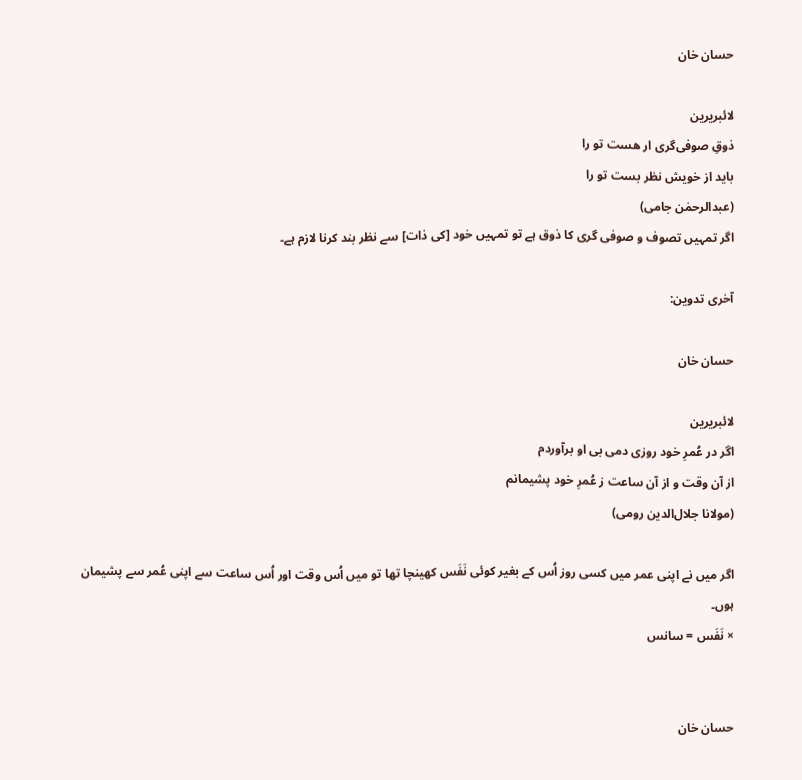حسان خان

لائبریرین
ذوقِ صوفی‌گری ار هست تو را
باید از خویش نظر بست تو را
(عبدالرحمٰن جامی)
اگر تمہیں تصوف و صوفی گری کا ذوق ہے تو تمہیں خود [کی ذات] سے نظر بند کرنا لازم ہے۔

آخری تدوین:

حسان خان

لائبریرین
اگر در عُمرِ خود روزی دمی بی او برآوردم
از آن وقت و از آن ساعت ز عُمرِ خود پشیمانم
(مولانا جلال‌الدین رومی)

اگر میں نے اپنی عمر میں کسی روز اُس کے بغیر کوئی نَفَس کھینچا تھا تو میں اُس وقت اور اُس ساعت سے اپنی عُمر سے پشیمان ہوں۔
× نَفَس = سانس


حسان خان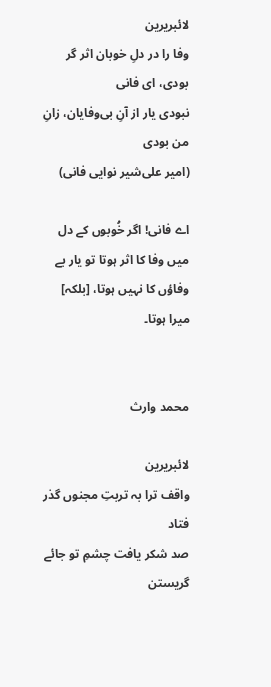لائبریرین
وفا را در دلِ خوبان اثر گر بودی، ای فانی
نبودی یار از آنِ بی‌وفایان، زانِ من بودی
(امیر علی‌شیر نوایی فانی)

اے فانی! اگر خُوبوں کے دل میں وفا کا اثر ہوتا تو یار بے وفاؤں کا نہیں ہوتا، [بلکہ] میرا ہوتا۔


محمد وارث

لائبریرین
واقف ترا بہ تربتِ مجنوں‌ گذر فتاد
صد شکر یافت چشمِ تو جائے گریستن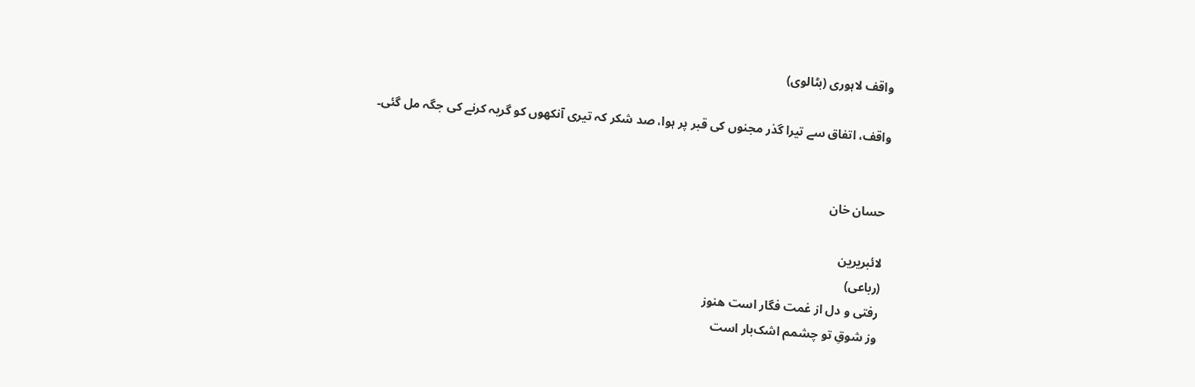واقف لاہوری (بٹالوی)

واقف، اتفاق سے تیرا گذر مجنوں‌ کی قبر پر ہوا، صد شکر کہ تیری آنکھوں کو گریہ کرنے کی جگہ مل گئی۔


حسان خان

لائبریرین
(رباعی)
رفتی و دل از غمت فگار است هنوز
وز شوقِ تو چشمم اشک‌بار است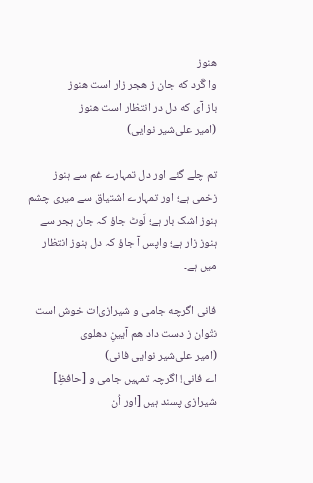هنوز
وا گَرد که جان ز هجر زار است هنوز
باز آی که دل در انتظار است هنوز
(امیر علی‌شیر نوایی)

تم چلے گئے اور دل تمہارے غم سے ہنوز زخمی ہے؛ اور تمہارے اشتیاق سے میری چشم ہنوز اشک بار ہے؛ لَوٹ جاؤ کہ جان ہجر سے ہنوز زار ہے؛ واپس آ جاؤ کہ دل ہنوز انتظار میں ہے۔

فانی اگرچه جامی و شیرازی‌ات خوش است
نتْوان ز دست داد هم آیینِ دهلوی
(امیر علی‌شیر نوایی فانی)
اے فانی! اگرچہ تمہیں جامی و [حافظِ] شیرازی پسند ہیں [اور اُن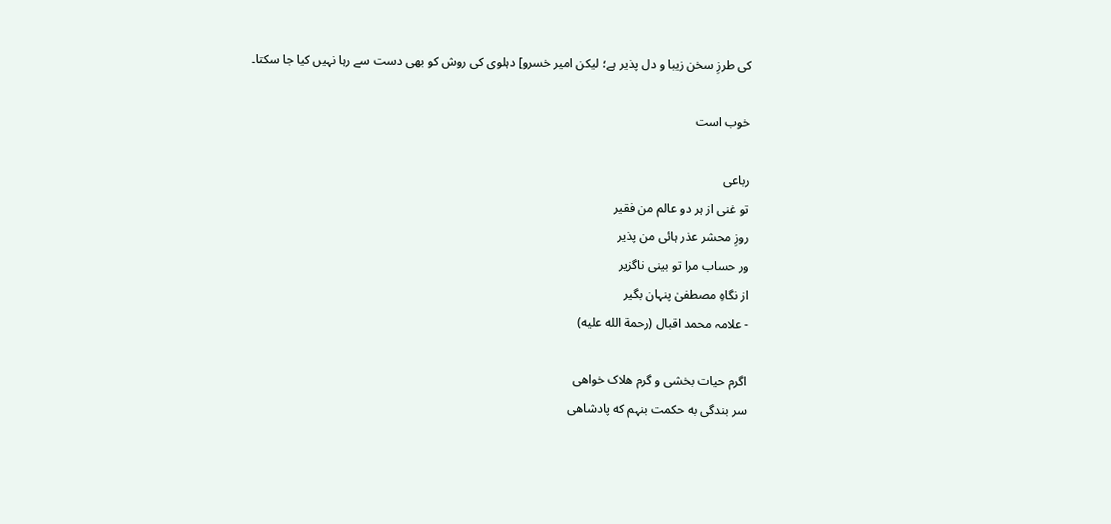کی طرزِ سخن زیبا و دل پذیر ہے؛ لیکن امیر خسرو] دہلوی کی روش کو بھی دست سے رہا نہیں کیا جا سکتا۔

خوب است

رباعی
تو غنی از ہر دو عالم من فقیر
روزِ محشر عذر ہائی من پذیر
ور حساب مرا تو بینی ناگزیر
از نگاہِ مصطفیٰ پنہان بگیر
- علامہ محمد اقبال (رحمة الله علیه)

اگرم حیات بخشی و گرم هلاک خواهی
سر بندگی به حکمت بنہم که پادشاهی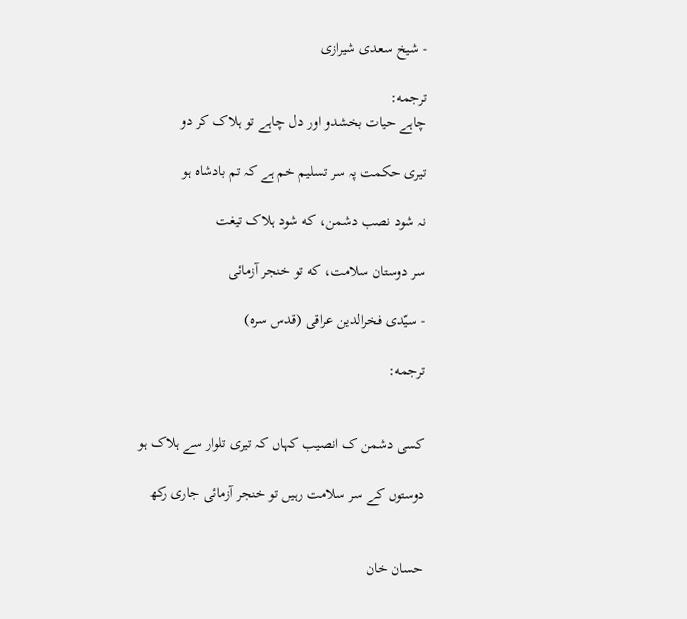- شیخ سعدی شیرازی

ترجمه:
چاہے حیات بخشدو اور دل چاہے تو ہلاک کر دو

تیری حکمت پہ سر تسلیم خم ہے کہ تم بادشاہ ہو

نہ شود نصب دشمن، که شود ہلاک تیغت

سر دوستان سلامت، که تو خنجر آزمائی

- سیّدی فخرالدین عراقی (قدس سره)

ترجمه:


کسی دشمن ک انصیب کہاں کہ تیری تلوار سے ہلاک ہو

دوستوں کے سر سلامت رہیں تو خنجر آزمائی جاری رکھ


حسان خان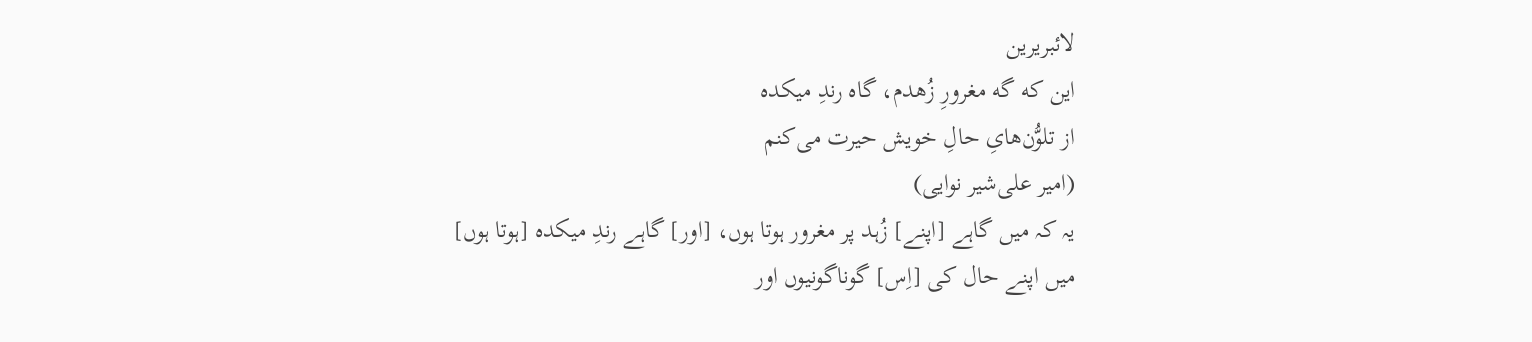لائبریرین
این که گه مغرورِ زُهدم، گاه رندِ میکده
از تلوُّن‌هایِ حالِ خویش حیرت می‌کنم
(امیر علی‌شیر نوایی)
یہ کہ میں گاہے [اپنے] زُہد پر مغرور ہوتا ہوں، [اور] گاہے رندِ میکدہ [ہوتا ہوں]
میں اپنے حال کی [اِس] گوناگونیوں اور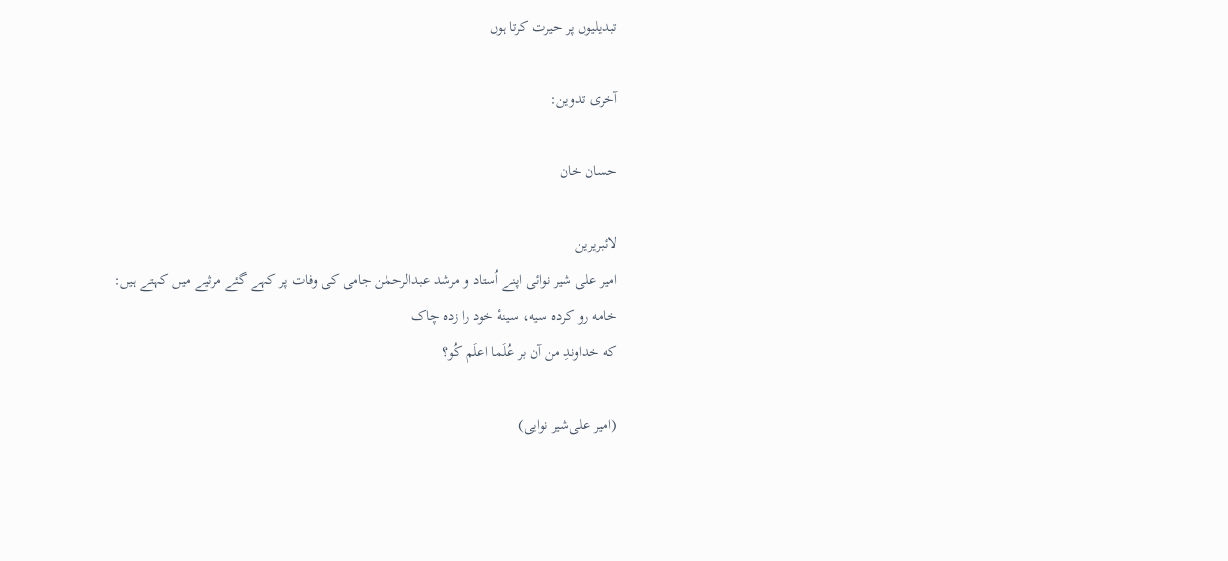تبدیلیوں پر حیرت کرتا ہوں

آخری تدوین:

حسان خان

لائبریرین
امیر علی شیر نوائی اپنے اُستاد و مرشد عبدالرحمٰن جامی کی وفات پر کہے گئے مرثیے میں کہتے ہیں:
خامه رو کرده سیه، سینهٔ خود را زده چاک
که خداوندِ من آن بر عُلَما اعلَم کُو؟

(امیر علی‌شیر نوایی)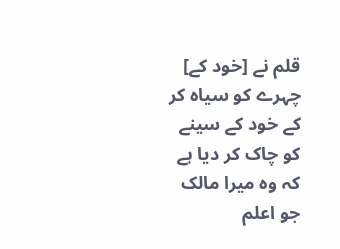قلم نے [خود کے] چہرے کو سیاہ کر کے خود کے سینے کو چاک کر دیا ہے کہ وہ میرا مالک جو اعلم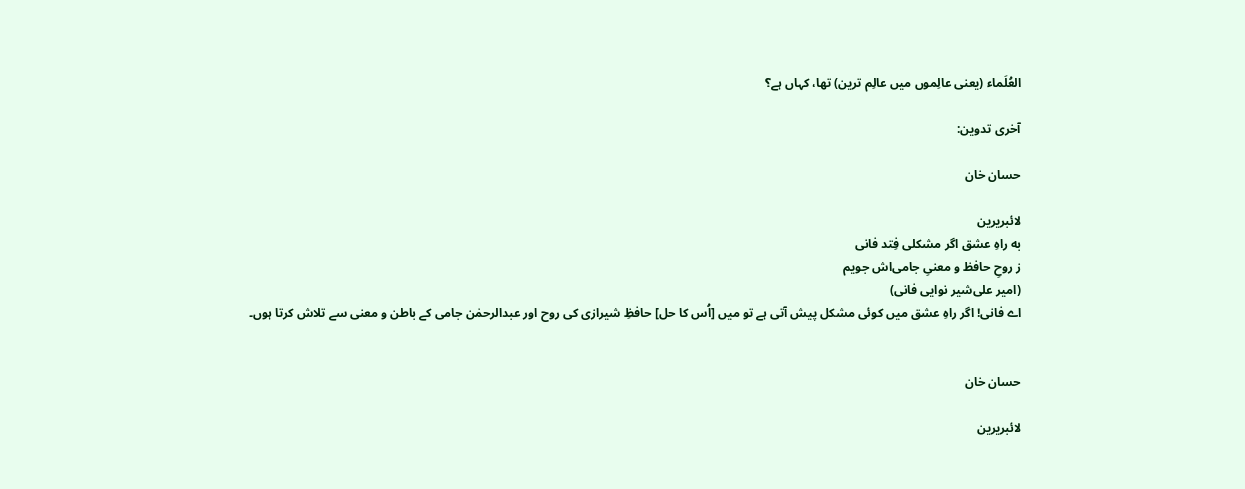العُلَماء (یعنی عالِموں میں عالِم ترین) تھا، کہاں ہے؟

آخری تدوین:

حسان خان

لائبریرین
به راهِ عشق اگر مشکلی فِتد فانی
ز روحِ حافظ و معنیِ جامی‌اش جویم
(امیر علی‌شیر نوایی فانی)
اے فانی! اگر راہِ عشق میں کوئی مشکل پیش آتی ہے تو میں [اُس کا حل] حافظِ شیرازی کی روح اور عبدالرحمٰن جامی کے باطن و معنی سے تلاش کرتا ہوں۔


حسان خان

لائبریرین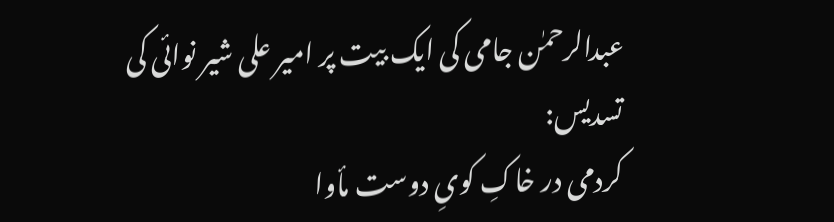عبدالرحمٰن جامی کی ایک بیت پر امیر علی شیر نوائی کی تسدیس:
کردمی در خاکِ کویِ دوست مأوا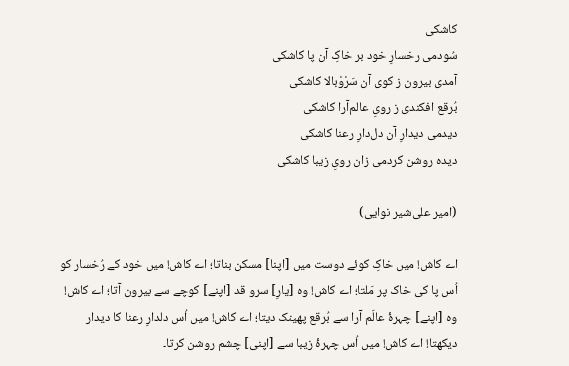کاشکی
سُودمی رخسارِ خود بر خاکِ آن پا کاشکی
آمدی بیرون ز کوی آن سَرْوْ‌بالا کاشکی
بُرقع افکندی ز رویِ عالم‌آرا کاشکی
دیدمی دیدارِ آن دل‌دارِ رعنا کاشکی
دیده روشن کردمی زان رویِ زیبا کاشکی

(امیر علی‌شیر نوایی)

اے کاش! میں خاکِ کوئے دوست میں [اپنا] مسکن بناتا؛ اے کاش! میں خود کے رُخسار کو اُس پا کی خاک پر مَلتا؛ اے کاش! وہ [یارِ] سرو قد [اپنے] کوچے سے بیرون آتا؛ اے کاش! وہ [اپنے] چہرۂ عالَم آرا سے بُرقع پھینک دیتا؛ اے کاش! میں اُس دلدارِ رعنا کا دیدار دیکھتا! اے کاش! میں اُس چہرۂ زیبا سے [اپنی] چشم روشن کرتا۔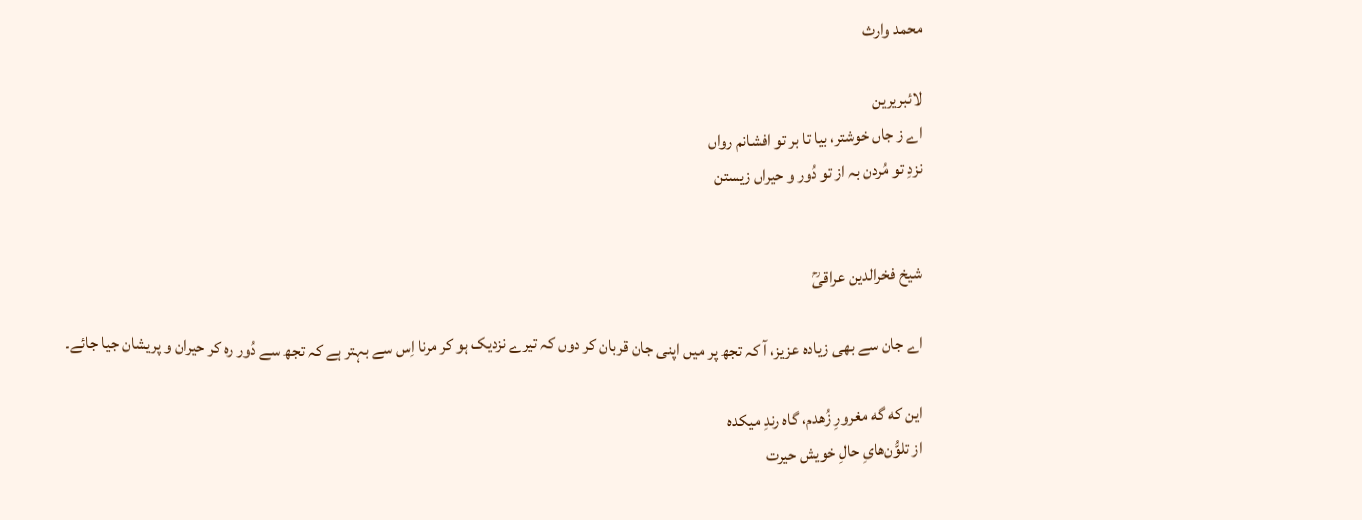محمد وارث

لائبریرین
اے ز جاں خوشتر، بیا تا بر تو افشانم رواں
نزدِ تو مُردن بہ از تو دُور و حیراں زیستن


شیخ فخرالدین عراقیؒ

اے جان سے بھی زیادہ عزیز، آ کہ تجھ پر میں‌ اپنی جان قربان کر دوں کہ تیرے نزدیک ہو کر مرنا اِس سے بہتر ہے کہ تجھ سے دُور رہ کر حیران و پریشان جیا جائے۔

این که گه مغرورِ زُهدم، گاه رندِ میکده
از تلوُّن‌هایِ حالِ خویش حیرت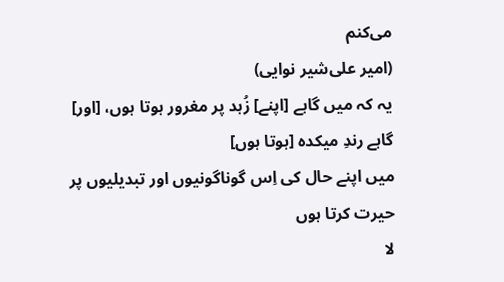می‌کنم
(امیر علی‌شیر نوایی)
یہ کہ میں گاہے [اپنے] زُہد پر مغرور ہوتا ہوں، [اور] گاہے رندِ میکدہ [ہوتا ہوں]
میں اپنے حال کی اِس گوناگونیوں اور تبدیلیوں پر حیرت کرتا ہوں
لا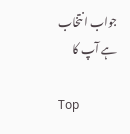جواب انتخاب ہے آپ کا

Top